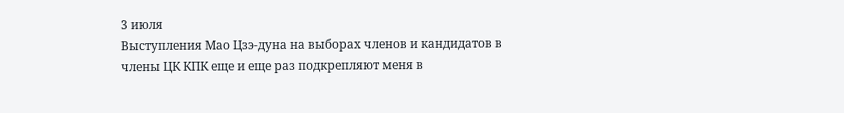3 июля
Выступления Мао Цзэ-дуна на выборах членов и кандидатов в члены ЦК КПК еще и еще раз подкрепляют меня в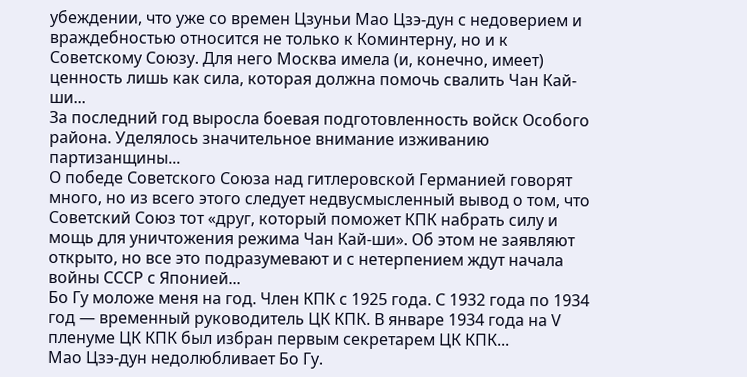убеждении, что уже со времен Цзуньи Мао Цзэ-дун с недоверием и враждебностью относится не только к Коминтерну, но и к Советскому Союзу. Для него Москва имела (и, конечно, имеет) ценность лишь как сила, которая должна помочь свалить Чан Кай-ши...
За последний год выросла боевая подготовленность войск Особого района. Уделялось значительное внимание изживанию партизанщины...
О победе Советского Союза над гитлеровской Германией говорят много, но из всего этого следует недвусмысленный вывод о том, что Советский Союз тот «друг, который поможет КПК набрать силу и мощь для уничтожения режима Чан Кай-ши». Об этом не заявляют открыто, но все это подразумевают и с нетерпением ждут начала войны СССР с Японией...
Бо Гу моложе меня на год. Член КПК с 1925 года. С 1932 года по 1934 год — временный руководитель ЦК КПК. В январе 1934 года на V пленуме ЦК КПК был избран первым секретарем ЦК КПК...
Мао Цзэ-дун недолюбливает Бо Гу.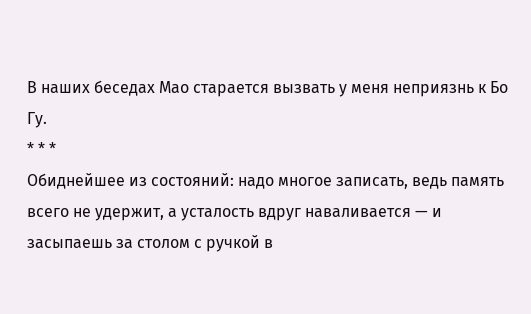В наших беседах Мао старается вызвать у меня неприязнь к Бо Гу.
* * *
Обиднейшее из состояний: надо многое записать, ведь память всего не удержит, а усталость вдруг наваливается — и засыпаешь за столом с ручкой в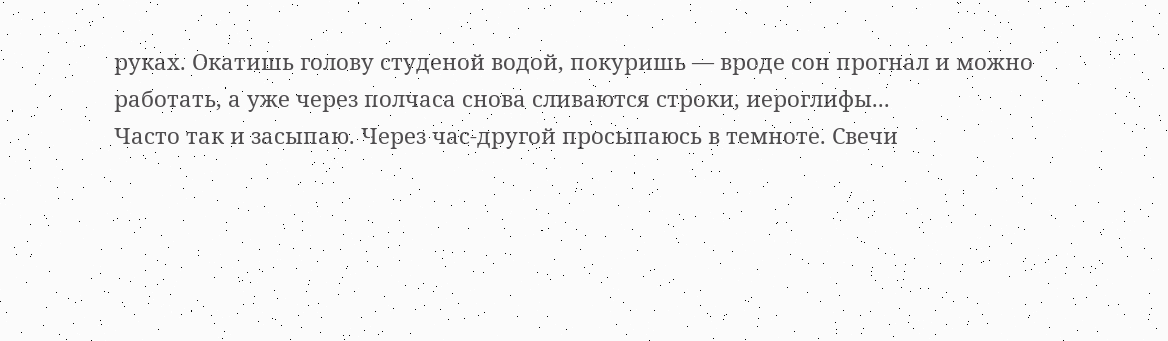руках. Окатишь голову студеной водой, покуришь — вроде сон прогнал и можно работать, а уже через полчаса снова сливаются строки, иероглифы...
Часто так и засыпаю. Через час-другой просыпаюсь в темноте. Свечи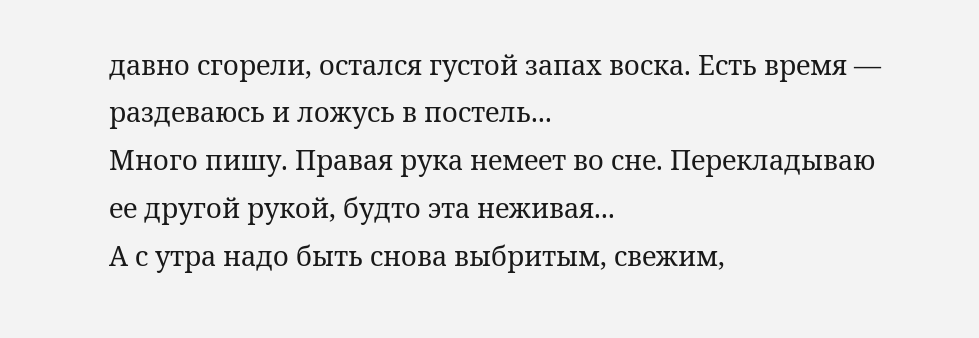давно сгорели, остался густой запах воска. Есть время — раздеваюсь и ложусь в постель...
Много пишу. Правая рука немеет во сне. Перекладываю ее другой рукой, будто эта неживая...
А с утра надо быть снова выбритым, свежим,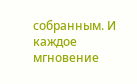собранным. И каждое мгновение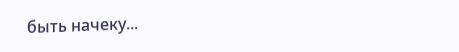быть начеку...